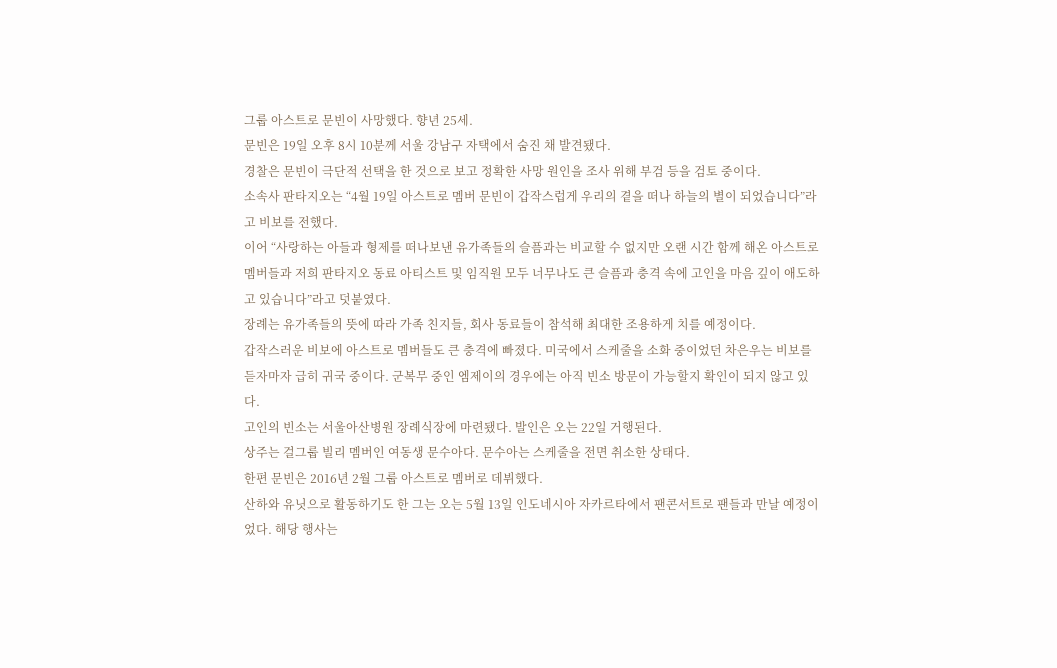그룹 아스트로 문빈이 사망했다. 향년 25세.
문빈은 19일 오후 8시 10분께 서울 강남구 자택에서 숨진 채 발견됐다.
경찰은 문빈이 극단적 선택을 한 것으로 보고 정확한 사망 원인을 조사 위해 부검 등을 검토 중이다.
소속사 판타지오는 “4월 19일 아스트로 멤버 문빈이 갑작스럽게 우리의 곁을 떠나 하늘의 별이 되었습니다”라고 비보를 전했다.
이어 “사랑하는 아들과 형제를 떠나보낸 유가족들의 슬픔과는 비교할 수 없지만 오랜 시간 함께 해온 아스트로 멤버들과 저희 판타지오 동료 아티스트 및 임직원 모두 너무나도 큰 슬픔과 충격 속에 고인을 마음 깊이 애도하고 있습니다”라고 덧붙였다.
장례는 유가족들의 뜻에 따라 가족 친지들, 회사 동료들이 참석해 최대한 조용하게 치를 예정이다.
갑작스러운 비보에 아스트로 멤버들도 큰 충격에 빠졌다. 미국에서 스케줄을 소화 중이었던 차은우는 비보를 듣자마자 급히 귀국 중이다. 군복무 중인 엠제이의 경우에는 아직 빈소 방문이 가능할지 확인이 되지 않고 있다.
고인의 빈소는 서울아산병원 장례식장에 마련됐다. 발인은 오는 22일 거행된다.
상주는 걸그룹 빌리 멤버인 여동생 문수아다. 문수아는 스케줄을 전면 취소한 상태다.
한편 문빈은 2016년 2월 그룹 아스트로 멤버로 데뷔했다.
산하와 유닛으로 활동하기도 한 그는 오는 5월 13일 인도네시아 자카르타에서 팬콘서트로 팬들과 만날 예정이었다. 해당 행사는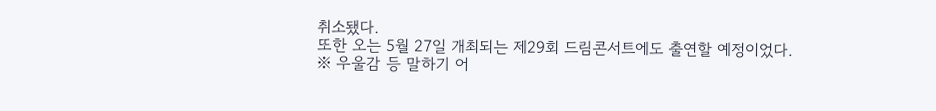취소됐다.
또한 오는 5월 27일 개최되는 제29회 드림콘서트에도 출연할 예정이었다.
※ 우울감 등 말하기 어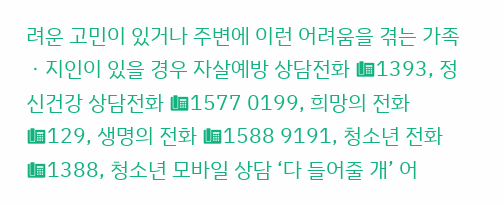려운 고민이 있거나 주변에 이런 어려움을 겪는 가족ㆍ지인이 있을 경우 자살예방 상담전화 ☎1393, 정신건강 상담전화 ☎1577 0199, 희망의 전화 ☎129, 생명의 전화 ☎1588 9191, 청소년 전화 ☎1388, 청소년 모바일 상담 ‘다 들어줄 개’ 어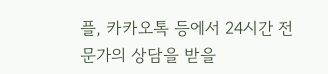플, 카카오톡 등에서 24시간 전문가의 상담을 받을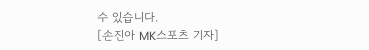수 있습니다.
[손진아 MK스포츠 기자]